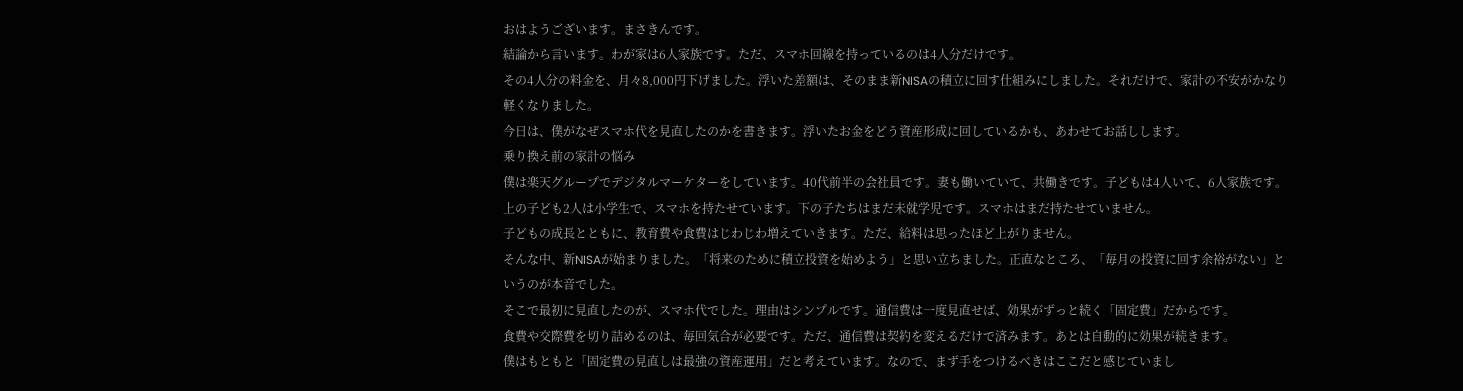おはようございます。まさきんです。
結論から言います。わが家は6人家族です。ただ、スマホ回線を持っているのは4人分だけです。
その4人分の料金を、月々8,000円下げました。浮いた差額は、そのまま新NISAの積立に回す仕組みにしました。それだけで、家計の不安がかなり軽くなりました。
今日は、僕がなぜスマホ代を見直したのかを書きます。浮いたお金をどう資産形成に回しているかも、あわせてお話しします。
乗り換え前の家計の悩み
僕は楽天グループでデジタルマーケターをしています。40代前半の会社員です。妻も働いていて、共働きです。子どもは4人いて、6人家族です。
上の子ども2人は小学生で、スマホを持たせています。下の子たちはまだ未就学児です。スマホはまだ持たせていません。
子どもの成長とともに、教育費や食費はじわじわ増えていきます。ただ、給料は思ったほど上がりません。
そんな中、新NISAが始まりました。「将来のために積立投資を始めよう」と思い立ちました。正直なところ、「毎月の投資に回す余裕がない」というのが本音でした。
そこで最初に見直したのが、スマホ代でした。理由はシンプルです。通信費は一度見直せば、効果がずっと続く「固定費」だからです。
食費や交際費を切り詰めるのは、毎回気合が必要です。ただ、通信費は契約を変えるだけで済みます。あとは自動的に効果が続きます。
僕はもともと「固定費の見直しは最強の資産運用」だと考えています。なので、まず手をつけるべきはここだと感じていまし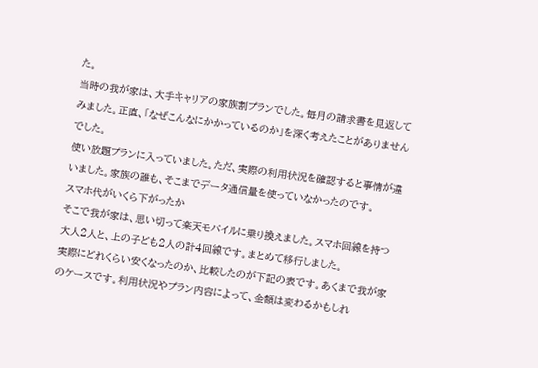た。
当時の我が家は、大手キャリアの家族割プランでした。毎月の請求書を見返してみました。正直、「なぜこんなにかかっているのか」を深く考えたことがありませんでした。
使い放題プランに入っていました。ただ、実際の利用状況を確認すると事情が違いました。家族の誰も、そこまでデータ通信量を使っていなかったのです。
スマホ代がいくら下がったか
そこで我が家は、思い切って楽天モバイルに乗り換えました。スマホ回線を持つ大人2人と、上の子ども2人の計4回線です。まとめて移行しました。
実際にどれくらい安くなったのか、比較したのが下記の表です。あくまで我が家のケースです。利用状況やプラン内容によって、金額は変わるかもしれ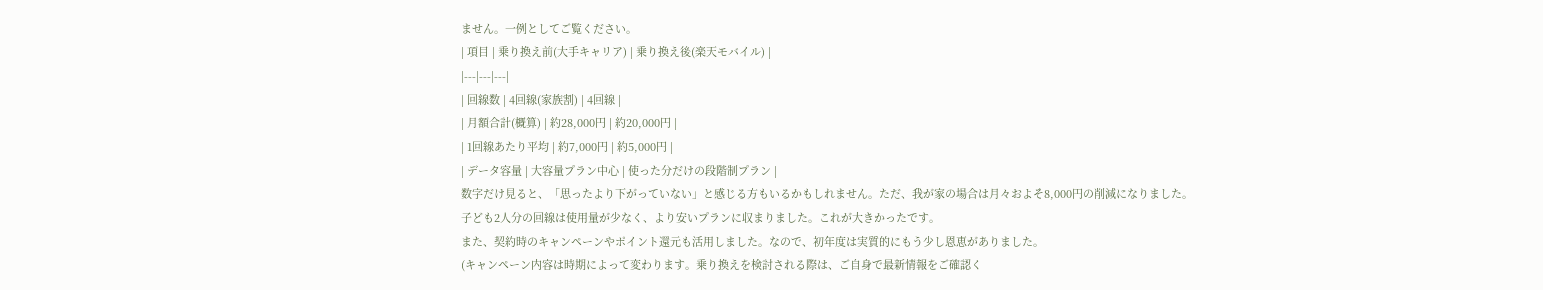ません。一例としてご覧ください。
| 項目 | 乗り換え前(大手キャリア) | 乗り換え後(楽天モバイル) |
|---|---|---|
| 回線数 | 4回線(家族割) | 4回線 |
| 月額合計(概算) | 約28,000円 | 約20,000円 |
| 1回線あたり平均 | 約7,000円 | 約5,000円 |
| データ容量 | 大容量プラン中心 | 使った分だけの段階制プラン |
数字だけ見ると、「思ったより下がっていない」と感じる方もいるかもしれません。ただ、我が家の場合は月々およそ8,000円の削減になりました。
子ども2人分の回線は使用量が少なく、より安いプランに収まりました。これが大きかったです。
また、契約時のキャンペーンやポイント還元も活用しました。なので、初年度は実質的にもう少し恩恵がありました。
(キャンペーン内容は時期によって変わります。乗り換えを検討される際は、ご自身で最新情報をご確認く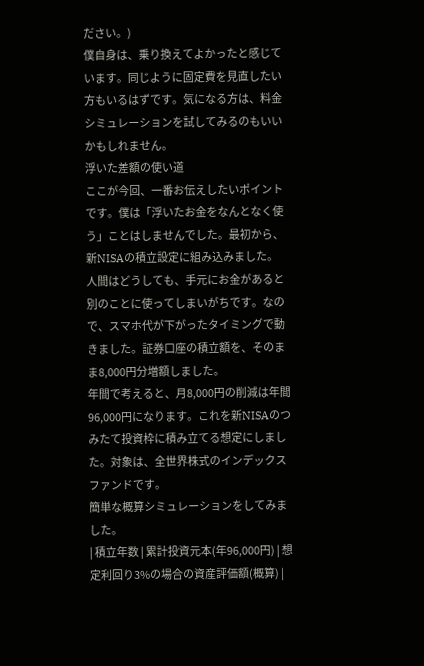ださい。)
僕自身は、乗り換えてよかったと感じています。同じように固定費を見直したい方もいるはずです。気になる方は、料金シミュレーションを試してみるのもいいかもしれません。
浮いた差額の使い道
ここが今回、一番お伝えしたいポイントです。僕は「浮いたお金をなんとなく使う」ことはしませんでした。最初から、新NISAの積立設定に組み込みました。
人間はどうしても、手元にお金があると別のことに使ってしまいがちです。なので、スマホ代が下がったタイミングで動きました。証券口座の積立額を、そのまま8,000円分増額しました。
年間で考えると、月8,000円の削減は年間96,000円になります。これを新NISAのつみたて投資枠に積み立てる想定にしました。対象は、全世界株式のインデックスファンドです。
簡単な概算シミュレーションをしてみました。
| 積立年数 | 累計投資元本(年96,000円) | 想定利回り3%の場合の資産評価額(概算) |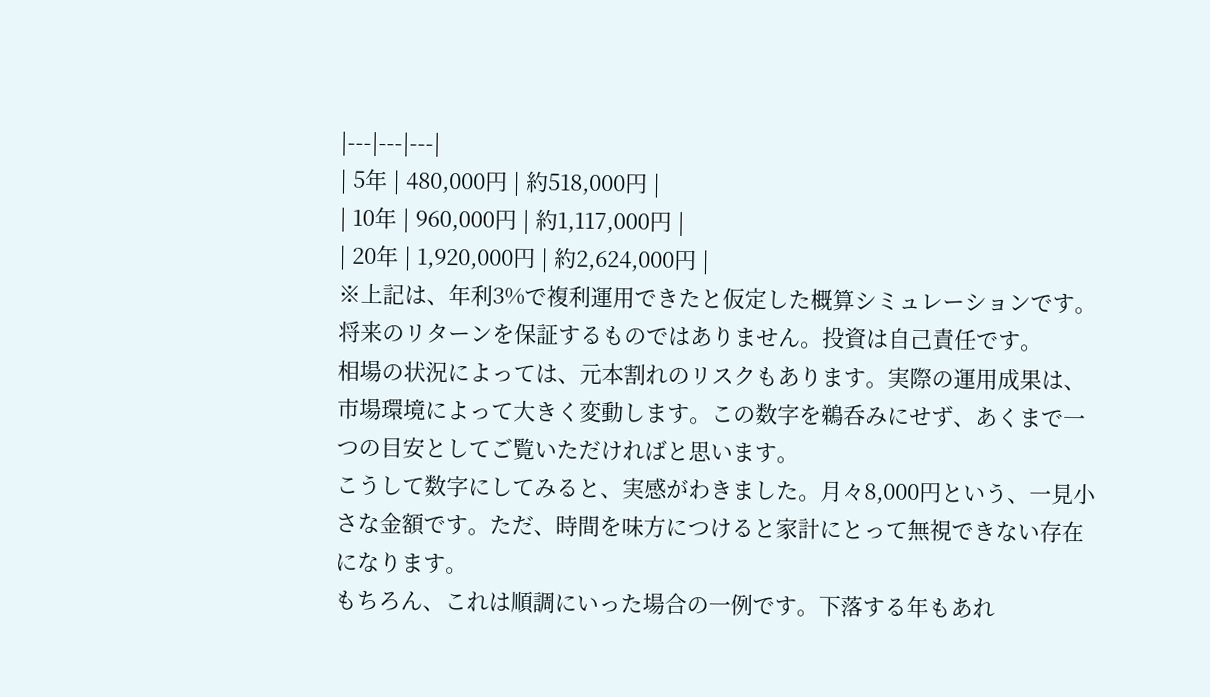|---|---|---|
| 5年 | 480,000円 | 約518,000円 |
| 10年 | 960,000円 | 約1,117,000円 |
| 20年 | 1,920,000円 | 約2,624,000円 |
※上記は、年利3%で複利運用できたと仮定した概算シミュレーションです。将来のリターンを保証するものではありません。投資は自己責任です。
相場の状況によっては、元本割れのリスクもあります。実際の運用成果は、市場環境によって大きく変動します。この数字を鵜呑みにせず、あくまで一つの目安としてご覧いただければと思います。
こうして数字にしてみると、実感がわきました。月々8,000円という、一見小さな金額です。ただ、時間を味方につけると家計にとって無視できない存在になります。
もちろん、これは順調にいった場合の一例です。下落する年もあれ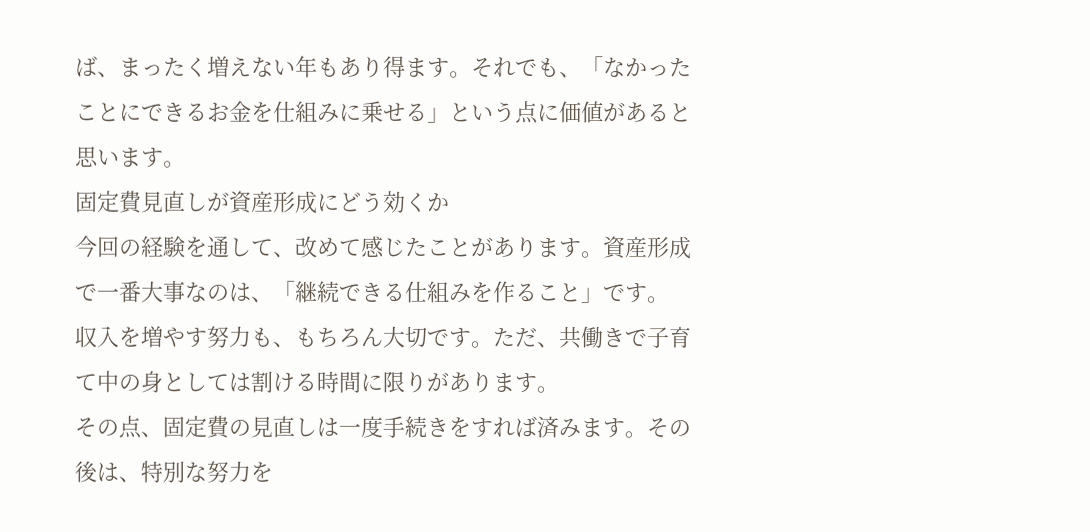ば、まったく増えない年もあり得ます。それでも、「なかったことにできるお金を仕組みに乗せる」という点に価値があると思います。
固定費見直しが資産形成にどう効くか
今回の経験を通して、改めて感じたことがあります。資産形成で一番大事なのは、「継続できる仕組みを作ること」です。
収入を増やす努力も、もちろん大切です。ただ、共働きで子育て中の身としては割ける時間に限りがあります。
その点、固定費の見直しは一度手続きをすれば済みます。その後は、特別な努力を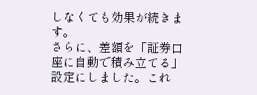しなくても効果が続きます。
さらに、差額を「証券口座に自動で積み立てる」設定にしました。これ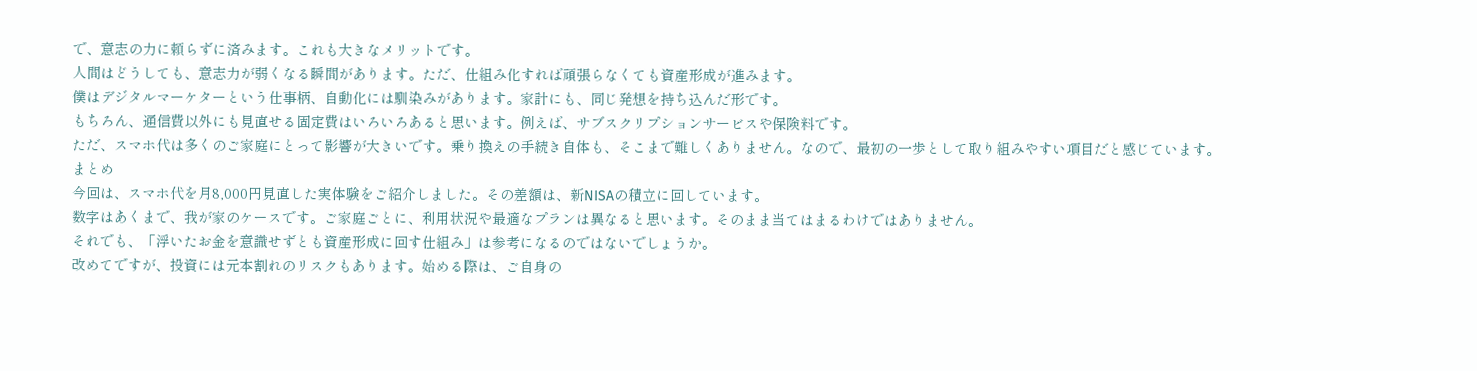で、意志の力に頼らずに済みます。これも大きなメリットです。
人間はどうしても、意志力が弱くなる瞬間があります。ただ、仕組み化すれば頑張らなくても資産形成が進みます。
僕はデジタルマーケターという仕事柄、自動化には馴染みがあります。家計にも、同じ発想を持ち込んだ形です。
もちろん、通信費以外にも見直せる固定費はいろいろあると思います。例えば、サブスクリプションサービスや保険料です。
ただ、スマホ代は多くのご家庭にとって影響が大きいです。乗り換えの手続き自体も、そこまで難しくありません。なので、最初の一歩として取り組みやすい項目だと感じています。
まとめ
今回は、スマホ代を月8,000円見直した実体験をご紹介しました。その差額は、新NISAの積立に回しています。
数字はあくまで、我が家のケースです。ご家庭ごとに、利用状況や最適なプランは異なると思います。そのまま当てはまるわけではありません。
それでも、「浮いたお金を意識せずとも資産形成に回す仕組み」は参考になるのではないでしょうか。
改めてですが、投資には元本割れのリスクもあります。始める際は、ご自身の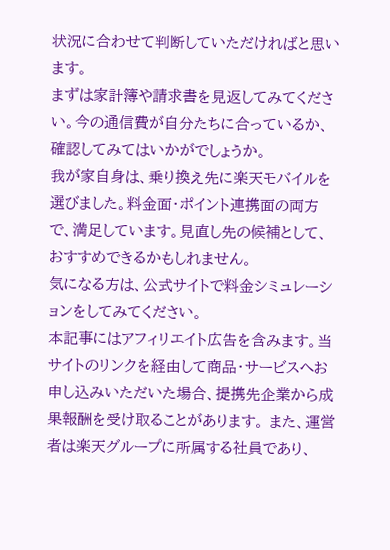状況に合わせて判断していただければと思います。
まずは家計簿や請求書を見返してみてください。今の通信費が自分たちに合っているか、確認してみてはいかがでしょうか。
我が家自身は、乗り換え先に楽天モバイルを選びました。料金面・ポイント連携面の両方で、満足しています。見直し先の候補として、おすすめできるかもしれません。
気になる方は、公式サイトで料金シミュレーションをしてみてください。
本記事にはアフィリエイト広告を含みます。当サイトのリンクを経由して商品・サービスへお申し込みいただいた場合、提携先企業から成果報酬を受け取ることがあります。 また、運営者は楽天グループに所属する社員であり、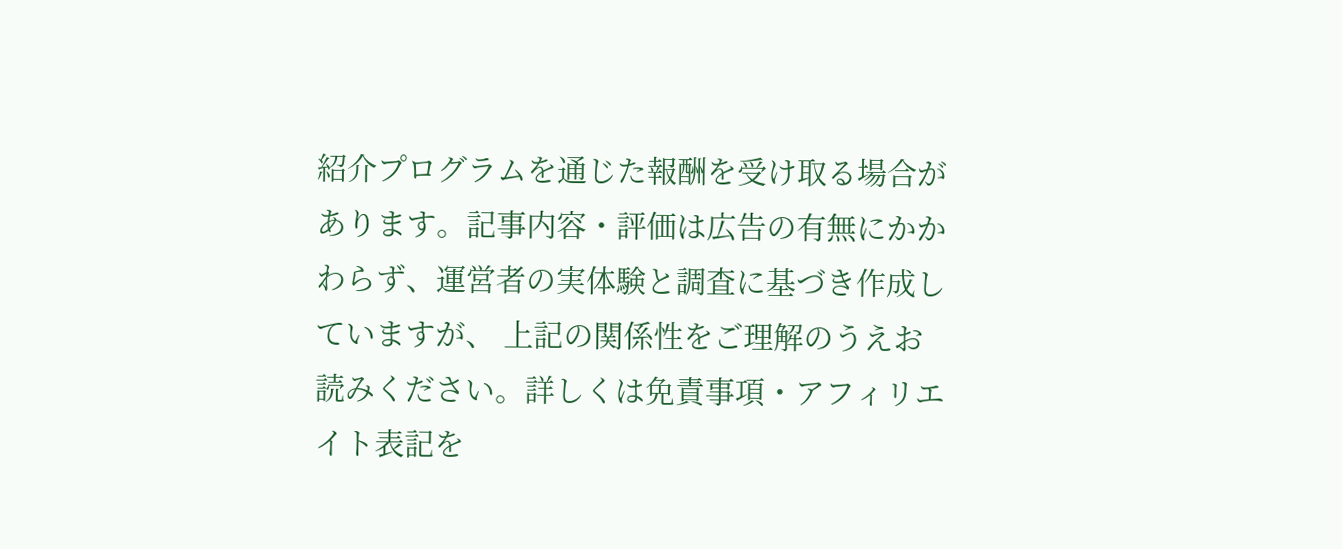紹介プログラムを通じた報酬を受け取る場合があります。記事内容・評価は広告の有無にかかわらず、運営者の実体験と調査に基づき作成していますが、 上記の関係性をご理解のうえお読みください。詳しくは免責事項・アフィリエイト表記を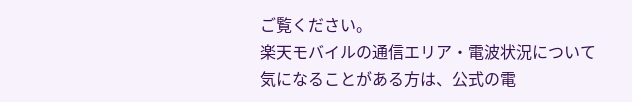ご覧ください。
楽天モバイルの通信エリア・電波状況について気になることがある方は、公式の電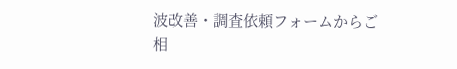波改善・調査依頼フォームからご相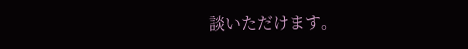談いただけます。